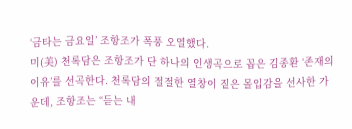‘금타는 금요일’ 조항조가 폭풍 오열했다.
미(美) 천록담은 조항조가 단 하나의 인생곡으로 꼽은 김종환 ‘존재의 이유’를 선곡한다. 천록담의 절절한 열창이 짙은 몰입감을 선사한 가운데, 조항조는 “듣는 내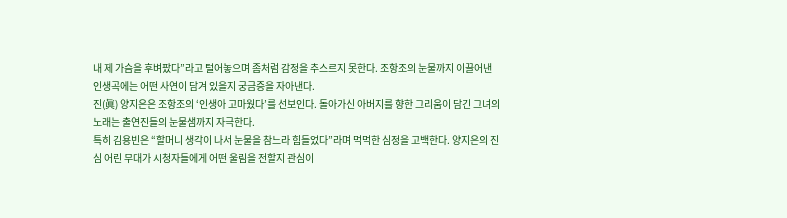내 제 가슴을 후벼팠다”라고 털어놓으며 좀처럼 감정을 추스르지 못한다. 조항조의 눈물까지 이끌어낸 인생곡에는 어떤 사연이 담겨 있을지 궁금증을 자아낸다.
진(眞) 양지은은 조항조의 ‘인생아 고마웠다’를 선보인다. 돌아가신 아버지를 향한 그리움이 담긴 그녀의 노래는 출연진들의 눈물샘까지 자극한다.
특히 김용빈은 “할머니 생각이 나서 눈물을 참느라 힘들었다”라며 먹먹한 심정을 고백한다. 양지은의 진심 어린 무대가 시청자들에게 어떤 울림을 전할지 관심이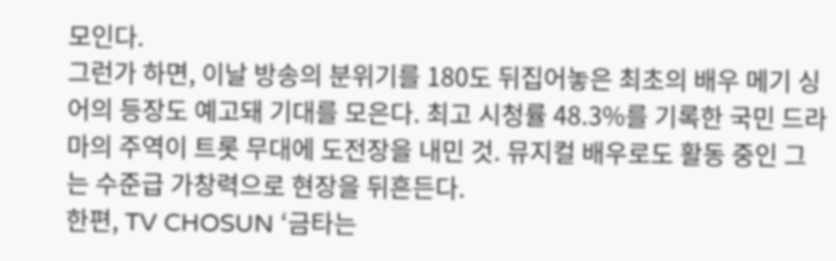모인다.
그런가 하면, 이날 방송의 분위기를 180도 뒤집어놓은 최초의 배우 메기 싱어의 등장도 예고돼 기대를 모은다. 최고 시청률 48.3%를 기록한 국민 드라마의 주역이 트롯 무대에 도전장을 내민 것. 뮤지컬 배우로도 활동 중인 그는 수준급 가창력으로 현장을 뒤흔든다.
한편, TV CHOSUN ‘금타는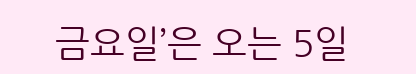금요일’은 오는 5일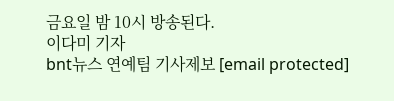금요일 밤 10시 방송된다.
이다미 기자
bnt뉴스 연예팀 기사제보 [email protected]